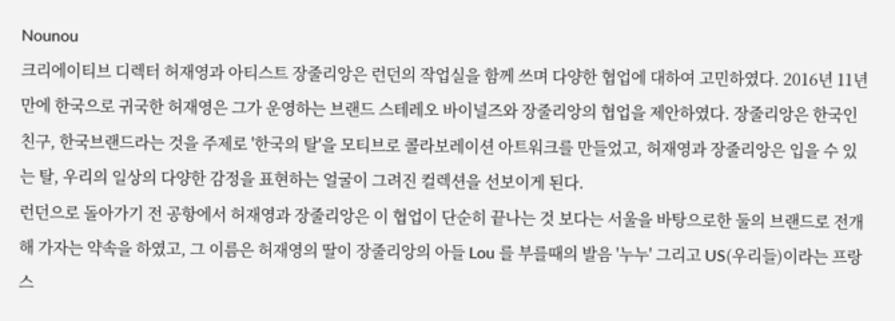Nounou
크리에이티브 디렉터 허재영과 아티스트 장줄리앙은 런던의 작업실을 함께 쓰며 다양한 협업에 대하여 고민하였다. 2016년 11년 만에 한국으로 귀국한 허재영은 그가 운영하는 브랜드 스테레오 바이널즈와 장줄리앙의 협업을 제안하였다. 장줄리앙은 한국인 친구, 한국브랜드라는 것을 주제로 '한국의 탈'을 모티브로 콜라보레이션 아트워크를 만들었고, 허재영과 장줄리앙은 입을 수 있는 탈, 우리의 일상의 다양한 감정을 표현하는 얼굴이 그려진 컬렉션을 선보이게 된다.
런던으로 돌아가기 전 공항에서 허재영과 장줄리앙은 이 협업이 단순히 끝나는 것 보다는 서울을 바탕으로한 둘의 브랜드로 전개해 가자는 약속을 하였고, 그 이름은 허재영의 딸이 장줄리앙의 아들 Lou 를 부를때의 발음 '누누' 그리고 US(우리들)이라는 프랑스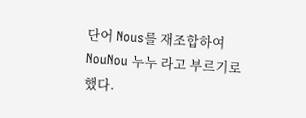단어 Nous를 재조합하여 NouNou 누누 라고 부르기로 했다.